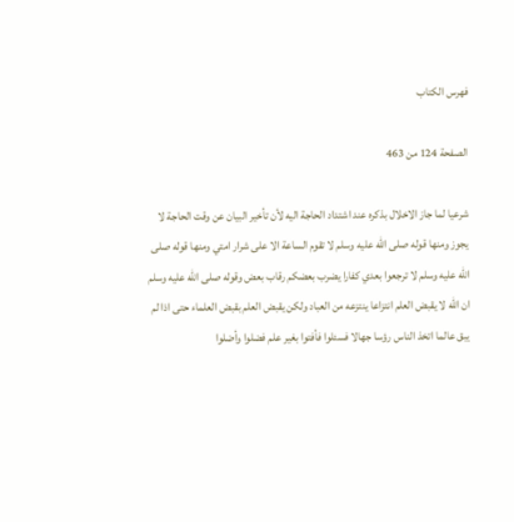فهرس الكتاب

الصفحة 124 من 463

شرعيا لما جاز الاخلال بذكره عند اشتداد الحاجة اليه لأن تأخير البيان عن وقت الحاجة لا يجوز ومنها قوله صلى الله عليه وسلم لا تقوم الساعة الا على شرار امتي ومنها قوله صلى الله عليه وسلم لا ترجعوا بعدي كفارا يضرب بعضكم رقاب بعض وقوله صلى الله عليه وسلم ان الله لا يقبض العلم انتزاعا ينتزعه من العباد ولكن يقبض العلم بقبض العلماء حتى اذا لم يبق عالما اتخذ الناس رؤسا جهالا فسئلوا فأفتوا بغير علم فضلوا وأضلوا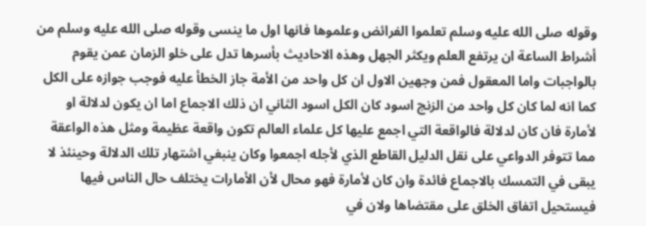وقوله صلى الله عليه وسلم تعلموا الفرائض وعلموها فانها اول ما ينسى وقوله صلى الله عليه وسلم من أشراط الساعة ان يرتفع العلم ويكثر الجهل وهذه الاحاديث بأسرها تدل على خلو الزمان عمن يقوم بالواجبات واما المعقول فمن وجهين الاول ان كل واحد من الأمة جاز الخطأ عليه فوجب جوازه على الكل كما انه لما كان كل واحد من الزنج اسود كان الكل اسود الثاني ان ذلك الاجماع اما ان يكون لدلالة او لأمارة فان كان لدلالة فالواقعة التي اجمع عليها كل علماء العالم تكون واقعة عظيمة ومثل هذه الواعقة مما تتوفر الدواعي على نقل الدليل القاطع الذي لأجله اجمعوا وكان ينبغي اشتهار تلك الدلالة وحينئذ لا يبقى في التمسك بالاجماع فائدة وان كان لأمارة فهو محال لأن الأمارات يختلف حال الناس فيها فيستحيل اتفاق الخلق على مقتضاها ولان في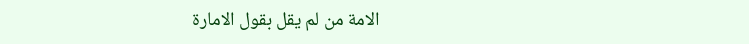الامة من لم يقل بقول الامارة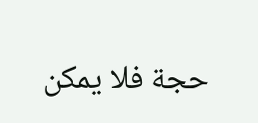حجة فلا يمكن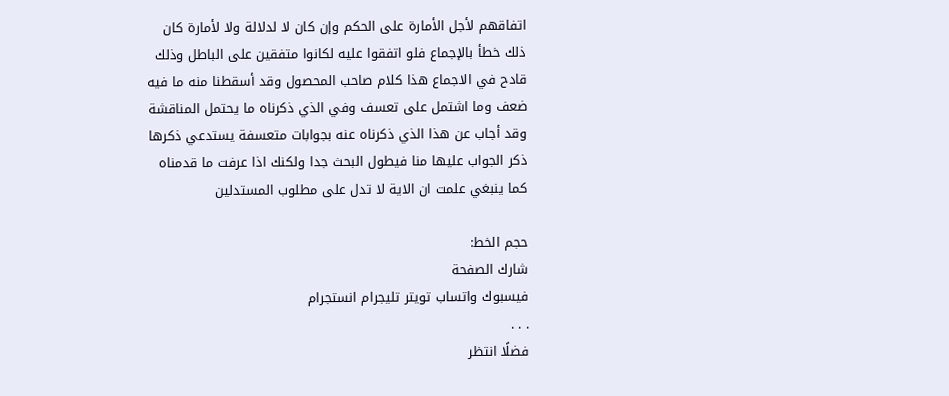اتفاقهم لأجل الأمارة على الحكم وإن كان لا لدلالة ولا لأمارة كان ذلك خطأ بالإجماع فلو اتفقوا عليه لكانوا متفقين على الباطل وذلك قادح في الاجماع هذا كلام صاحب المحصول وقد أسقطنا منه ما فيه ضعف وما اشتمل على تعسف وفي الذي ذكرناه ما يحتمل المناقشة وقد أجاب عن هذا الذي ذكرناه عنه بجوابات متعسفة يستدعي ذكرها ذكر الجواب عليها منا فيطول البحث جدا ولكنك اذا عرفت ما قدمناه كما ينبغي علمت ان الاية لا تدل على مطلوب المستدلين

حجم الخط:
شارك الصفحة
فيسبوك واتساب تويتر تليجرام انستجرام
. . .
فضلًا انتظر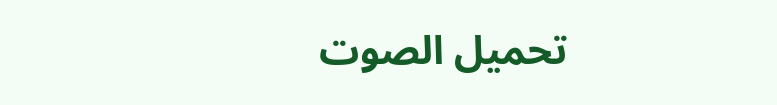تحميل الصوت